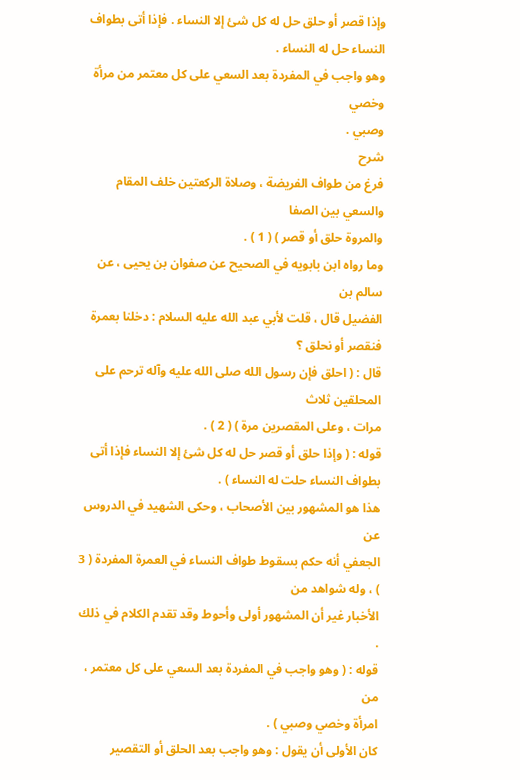وإذا قصر أو حلق حل له كل شئ إلا النساء . فإذا أتى بطواف
النساء حل له النساء .
وهو واجب في المفردة بعد السعي على كل معتمر من مرأة وخصي
وصبي .
شرح
فرغ من طواف الفريضة ، وصلاة الركعتين خلف المقام والسعي بين الصفا
والمروة حلق أو قصر ) ( 1 ) .
وما رواه ابن بابويه في الصحيح عن صفوان بن يحيى ، عن سالم بن
الفضيل قال ، قلت لأبي عبد الله عليه السلام : دخلنا بعمرة فنقصر أو نحلق ؟
قال : ( احلق فإن رسول الله صلى الله عليه وآله ترحم على المحلقين ثلاث
مرات ، وعلى المقصرين مرة ) ( 2 ) .
قوله : ( وإذا حلق أو قصر حل له كل شئ إلا النساء فإذا أتى
بطواف النساء حلت له النساء ) .
هذا هو المشهور بين الأصحاب ، وحكى الشهيد في الدروس عن
الجعفي أنه حكم بسقوط طواف النساء في العمرة المفردة ( 3 ) ، وله شواهد من
الأخبار غير أن المشهور أولى وأحوط وقد تقدم الكلام في ذلك .
قوله : ( وهو واجب في المفردة بعد السعي على كل معتمر ، من
امرأة وخصي وصبي ) .
كان الأولى أن يقول : وهو واجب بعد الحلق أو التقصير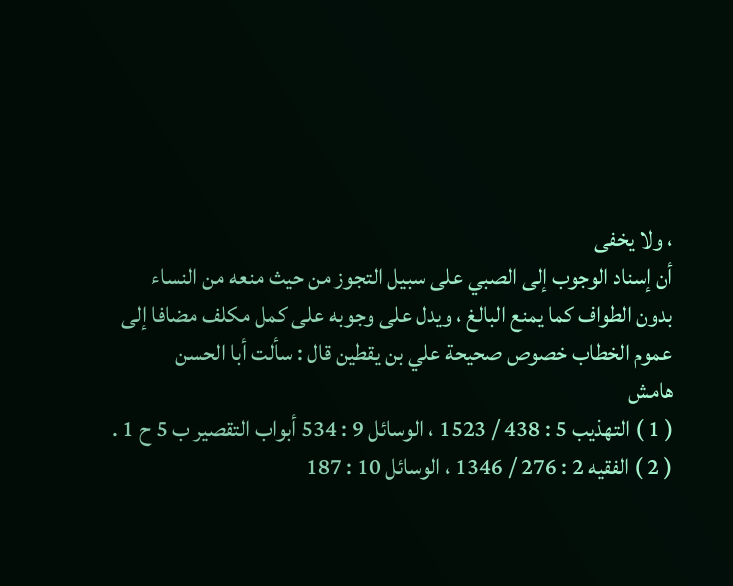، ولا يخفى
أن إسناد الوجوب إلى الصبي على سبيل التجوز من حيث منعه من النساء
بدون الطواف كما يمنع البالغ ، ويدل على وجوبه على كمل مكلف مضافا إلى
عموم الخطاب خصوص صحيحة علي بن يقطين قال : سألت أبا الحسن
هامش
( 1 ) التهذيب 5 : 438 / 1523 ، الوسائل 9 : 534 أبواب التقصير ب 5 ح 1 .
( 2 ) الفقيه 2 : 276 / 1346 ، الوسائل 10 : 187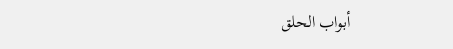أبواب الحلق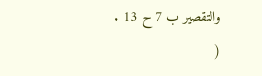والتقصير ب 7 ح 13 .
(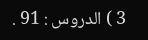3 ) الدروس : 91 .